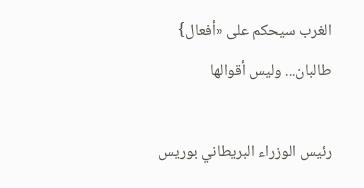الغرب سيحكم على «أفعال} طالبان... وليس أقوالها

رئيس الوزراء البريطاني بوريس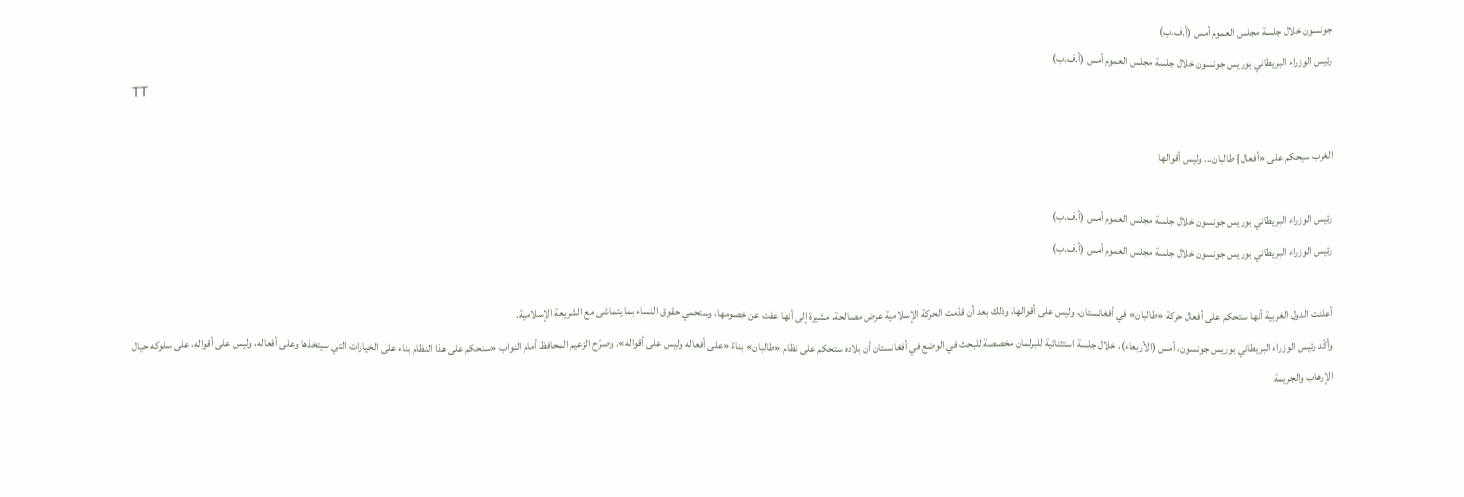جونسون خلال جلسة مجلس العموم أمس (أ.ف.ب)
رئيس الوزراء البريطاني بوريس جونسون خلال جلسة مجلس العموم أمس (أ.ف.ب)
TT

الغرب سيحكم على «أفعال} طالبان... وليس أقوالها

رئيس الوزراء البريطاني بوريس جونسون خلال جلسة مجلس العموم أمس (أ.ف.ب)
رئيس الوزراء البريطاني بوريس جونسون خلال جلسة مجلس العموم أمس (أ.ف.ب)

أعلنت الدول الغربية أنها ستحكم على أفعال حركة «طالبان» في أفغانستان، وليس على أقوالها، وذلك بعد أن قدّمت الحركة الإسلامية عرض مصالحة، مشيرة إلى أنها عفت عن خصومها، وستحمي حقوق النساء بما يتماشى مع الشريعة الإسلامية.
وأكّد رئيس الوزراء البريطاني بوريس جونسون، أمس (الأربعاء)، خلال جلسة استثنائية للبرلمان مخصصة للبحث في الوضع في أفغانستان أن بلاده ستحكم على نظام «طالبان» بناءً «على أفعاله وليس على أقواله». وصرّح الزعيم المحافظ أمام النواب «سنحكم على هذا النظام بناء على الخيارات التي سيتخذها وعلى أفعاله، وليس على أقواله، على سلوكه حيال الإرهاب والجريمة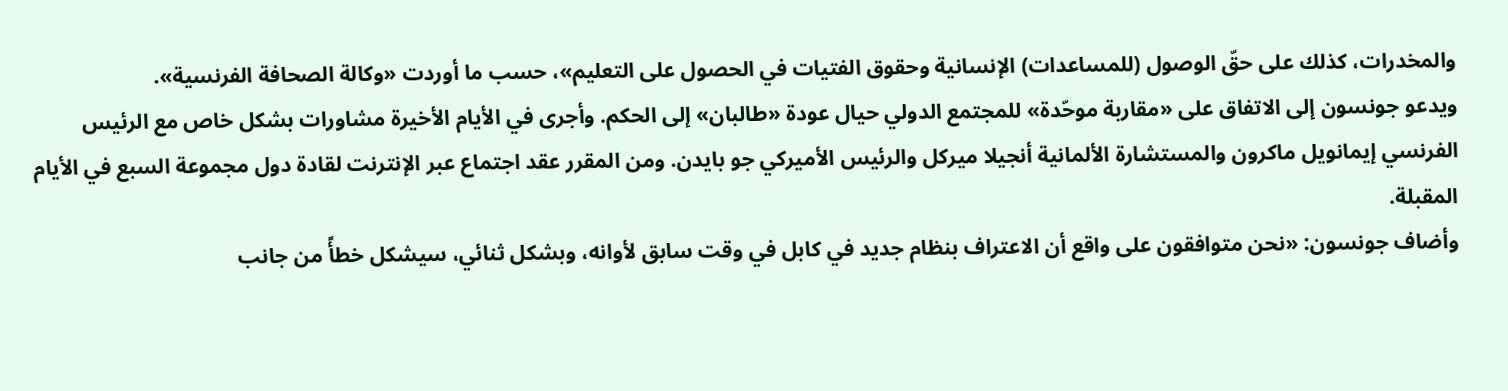والمخدرات، كذلك على حقّ الوصول (للمساعدات) الإنسانية وحقوق الفتيات في الحصول على التعليم»، حسب ما أوردت «وكالة الصحافة الفرنسية».
ويدعو جونسون إلى الاتفاق على «مقاربة موحّدة» للمجتمع الدولي حيال عودة «طالبان» إلى الحكم. وأجرى في الأيام الأخيرة مشاورات بشكل خاص مع الرئيس الفرنسي إيمانويل ماكرون والمستشارة الألمانية أنجيلا ميركل والرئيس الأميركي جو بايدن. ومن المقرر عقد اجتماع عبر الإنترنت لقادة دول مجموعة السبع في الأيام المقبلة.
وأضاف جونسون: «نحن متوافقون على واقع أن الاعتراف بنظام جديد في كابل في وقت سابق لأوانه، وبشكل ثنائي، سيشكل خطأً من جانب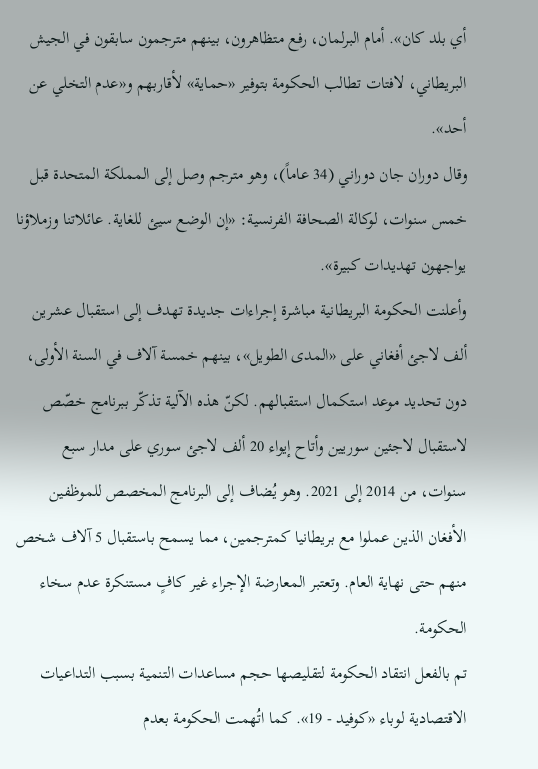أي بلد كان». أمام البرلمان، رفع متظاهرون، بينهم مترجمون سابقون في الجيش البريطاني، لافتات تطالب الحكومة بتوفير «حماية» لأقاربهم و«عدم التخلي عن أحد».
وقال دوران جان دوراني (34 عاماً)، وهو مترجم وصل إلى المملكة المتحدة قبل خمس سنوات، لوكالة الصحافة الفرنسية: «إن الوضع سيئ للغاية. عائلاتنا وزملاؤنا يواجهون تهديدات كبيرة».
وأعلنت الحكومة البريطانية مباشرة إجراءات جديدة تهدف إلى استقبال عشرين ألف لاجئ أفغاني على «المدى الطويل»، بينهم خمسة آلاف في السنة الأولى، دون تحديد موعد استكمال استقبالهم. لكنّ هذه الآلية تذكّر ببرنامج خصّص لاستقبال لاجئين سوريين وأتاح إيواء 20 ألف لاجئ سوري على مدار سبع سنوات، من 2014 إلى 2021. وهو يُضاف إلى البرنامج المخصص للموظفين الأفغان الذين عملوا مع بريطانيا كمترجمين، مما يسمح باستقبال 5 آلاف شخص منهم حتى نهاية العام. وتعتبر المعارضة الإجراء غير كافٍ مستنكرة عدم سخاء الحكومة.
تم بالفعل انتقاد الحكومة لتقليصها حجم مساعدات التنمية بسبب التداعيات الاقتصادية لوباء «كوفيد - 19». كما اتُهمت الحكومة بعدم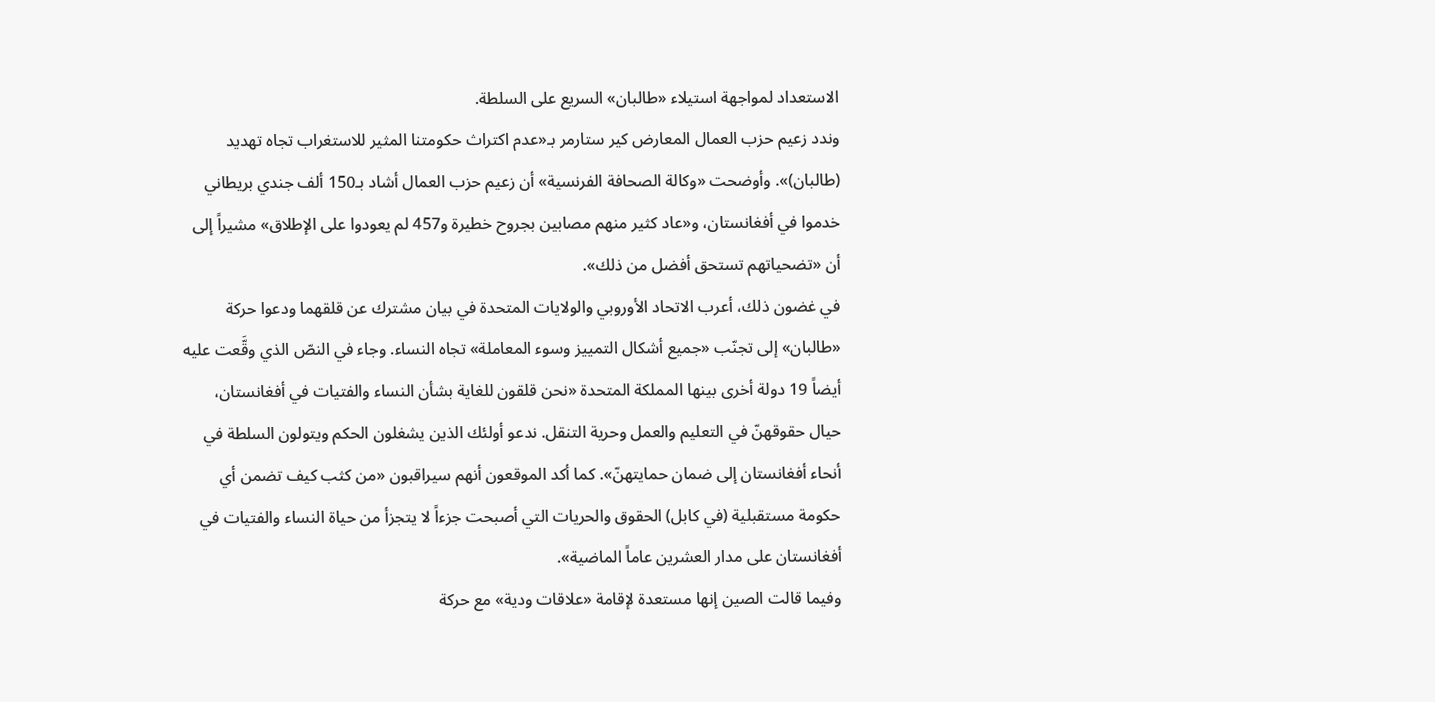الاستعداد لمواجهة استيلاء «طالبان» السريع على السلطة.
وندد زعيم حزب العمال المعارض كير ستارمر بـ«عدم اكتراث حكومتنا المثير للاستغراب تجاه تهديد (طالبان)». وأوضحت «وكالة الصحافة الفرنسية» أن زعيم حزب العمال أشاد بـ150 ألف جندي بريطاني خدموا في أفغانستان، و«عاد كثير منهم مصابين بجروح خطيرة و457 لم يعودوا على الإطلاق» مشيراً إلى أن «تضحياتهم تستحق أفضل من ذلك».
في غضون ذلك، أعرب الاتحاد الأوروبي والولايات المتحدة في بيان مشترك عن قلقهما ودعوا حركة «طالبان» إلى تجنّب «جميع أشكال التمييز وسوء المعاملة» تجاه النساء. وجاء في النصّ الذي وقَّعت عليه أيضاً 19 دولة أخرى بينها المملكة المتحدة «نحن قلقون للغاية بشأن النساء والفتيات في أفغانستان، حيال حقوقهنّ في التعليم والعمل وحرية التنقل. ندعو أولئك الذين يشغلون الحكم ويتولون السلطة في أنحاء أفغانستان إلى ضمان حمايتهنّ». كما أكد الموقعون أنهم سيراقبون «من كثب كيف تضمن أي حكومة مستقبلية (في كابل) الحقوق والحريات التي أصبحت جزءاً لا يتجزأ من حياة النساء والفتيات في أفغانستان على مدار العشرين عاماً الماضية».
وفيما قالت الصين إنها مستعدة لإقامة «علاقات ودية» مع حركة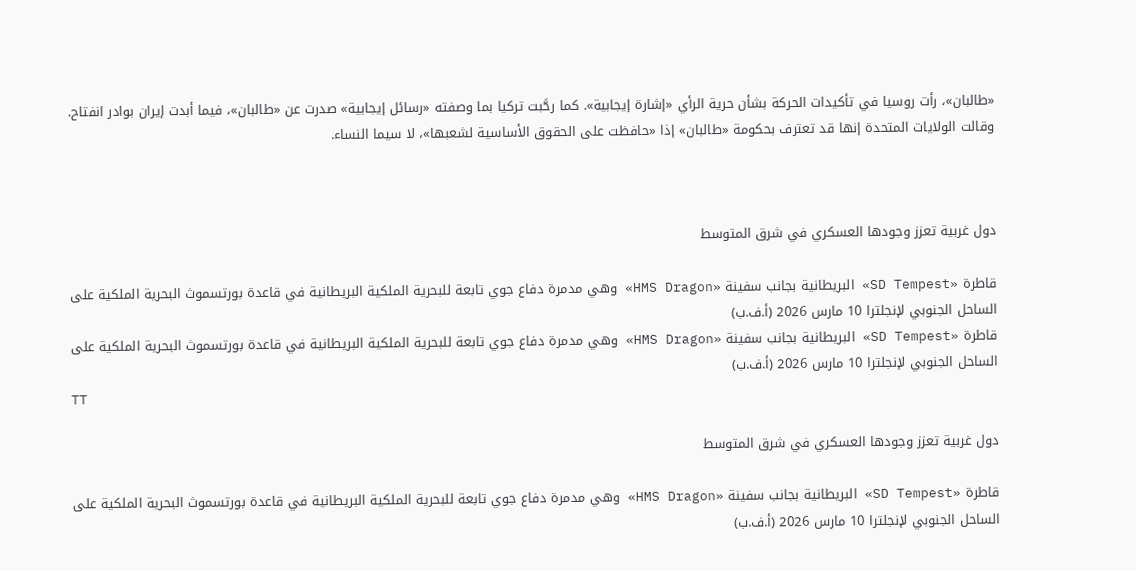«طالبان»، رأت روسيا في تأكيدات الحركة بشأن حرية الرأي «إشارة إيجابية». كما رحَّبت تركيا بما وصفته «رسائل إيجابية» صدرت عن «طالبان»، فيما أبدت إيران بوادر انفتاح. وقالت الولايات المتحدة إنها قد تعترف بحكومة «طالبان» إذا «حافظت على الحقوق الأساسية لشعبها»، لا سيما النساء.



دول غربية تعزز وجودها العسكري في شرق المتوسط

قاطرة «SD Tempest» البريطانية بجانب سفينة «HMS Dragon» وهي مدمرة دفاع جوي تابعة للبحرية الملكية البريطانية في قاعدة بورتسموث البحرية الملكية على الساحل الجنوبي لإنجلترا 10 مارس 2026 (أ.ف.ب)
قاطرة «SD Tempest» البريطانية بجانب سفينة «HMS Dragon» وهي مدمرة دفاع جوي تابعة للبحرية الملكية البريطانية في قاعدة بورتسموث البحرية الملكية على الساحل الجنوبي لإنجلترا 10 مارس 2026 (أ.ف.ب)
TT

دول غربية تعزز وجودها العسكري في شرق المتوسط

قاطرة «SD Tempest» البريطانية بجانب سفينة «HMS Dragon» وهي مدمرة دفاع جوي تابعة للبحرية الملكية البريطانية في قاعدة بورتسموث البحرية الملكية على الساحل الجنوبي لإنجلترا 10 مارس 2026 (أ.ف.ب)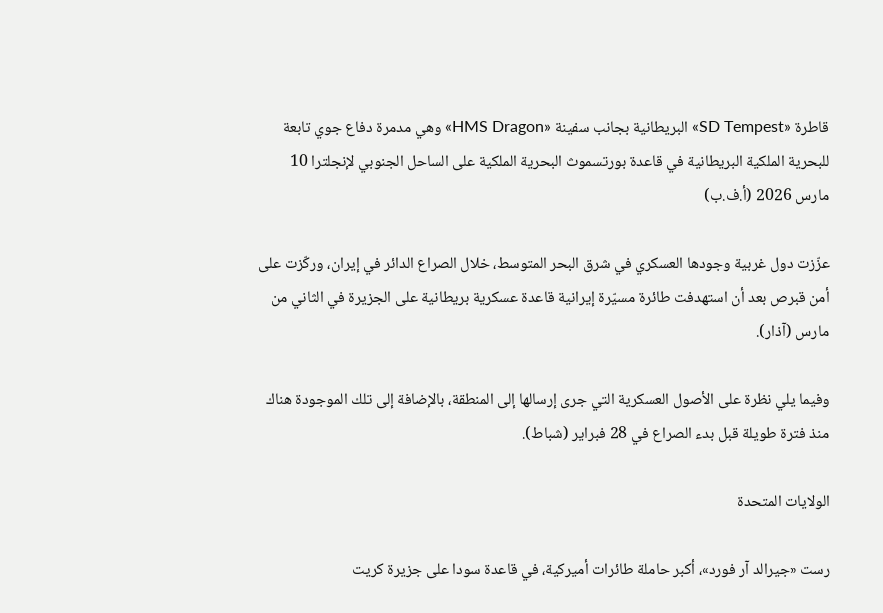قاطرة «SD Tempest» البريطانية بجانب سفينة «HMS Dragon» وهي مدمرة دفاع جوي تابعة للبحرية الملكية البريطانية في قاعدة بورتسموث البحرية الملكية على الساحل الجنوبي لإنجلترا 10 مارس 2026 (أ.ف.ب)

عزّزت دول غربية وجودها العسكري في شرق البحر المتوسط، خلال الصراع الدائر في إيران، وركّزت على أمن قبرص بعد أن استهدفت طائرة مسيّرة إيرانية قاعدة عسكرية بريطانية على الجزيرة في الثاني من مارس (آذار).

وفيما يلي نظرة على الأصول العسكرية التي جرى إرسالها إلى المنطقة، بالإضافة إلى تلك الموجودة هناك منذ فترة طويلة قبل بدء الصراع في 28 فبراير (شباط).

الولايات المتحدة

رست «جيرالد آر فورد»، أكبر حاملة طائرات أميركية، في قاعدة سودا على جزيرة كريت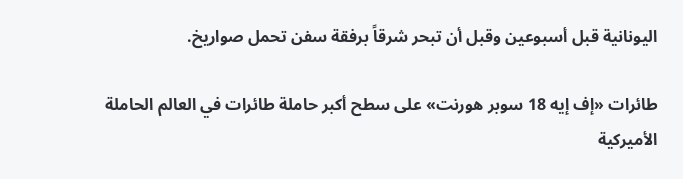اليونانية قبل أسبوعين وقبل أن تبحر شرقاً برفقة سفن تحمل صواريخ.

طائرات «إف إيه 18 سوبر هورنت» على سطح أكبر حاملة طائرات في العالم الحاملة الأميركية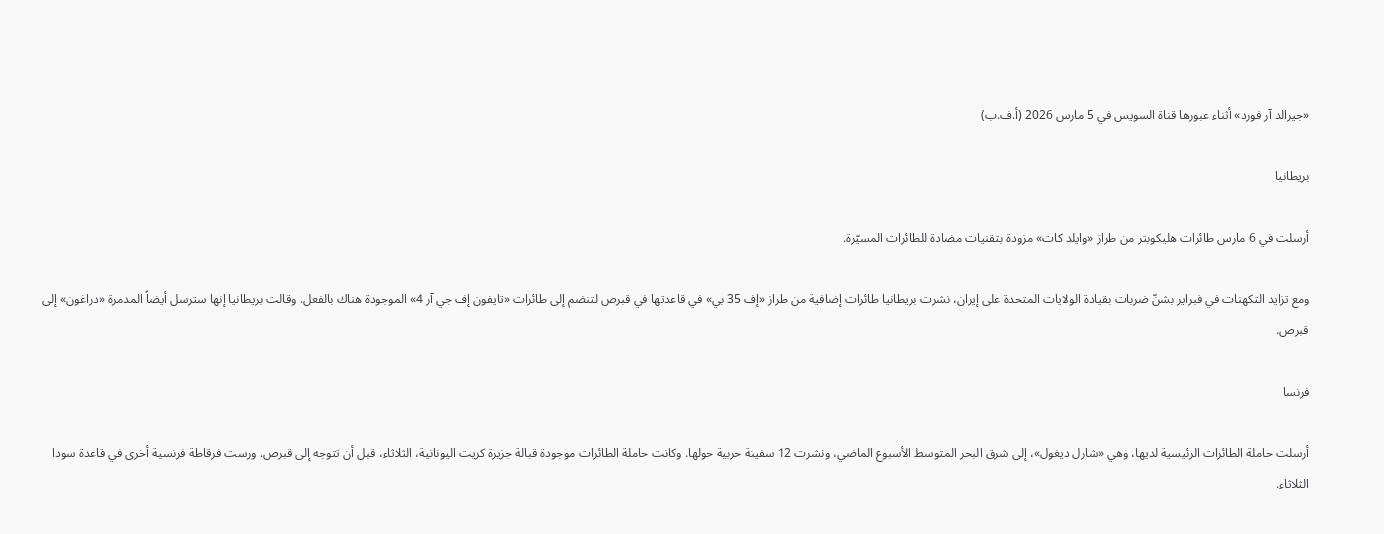«جيرالد آر فورد» أثناء عبورها قناة السويس في 5 مارس 2026 (أ.ف.ب)

بريطانيا

أرسلت في 6 مارس طائرات هليكوبتر من طراز «وايلد كات» مزودة بتقنيات مضادة للطائرات المسيّرة.

ومع تزايد التكهنات في فبراير بشنّ ضربات بقيادة الولايات المتحدة على إيران، نشرت بريطانيا طائرات إضافية من طراز «إف 35 بي» في قاعدتها في قبرص لتنضم إلى طائرات «تايفون إف جي آر 4» الموجودة هناك بالفعل. وقالت بريطانيا إنها سترسل أيضاً المدمرة «دراغون» إلى قبرص.

فرنسا

أرسلت حاملة الطائرات الرئيسية لديها، وهي «شارل ديغول»، إلى شرق البحر المتوسط الأسبوع الماضي، ونشرت 12 سفينة حربية حولها. وكانت حاملة الطائرات موجودة قبالة جزيرة كريت اليونانية، الثلاثاء، قبل أن تتوجه إلى قبرص. ورست فرقاطة فرنسية أخرى في قاعدة سودا الثلاثاء.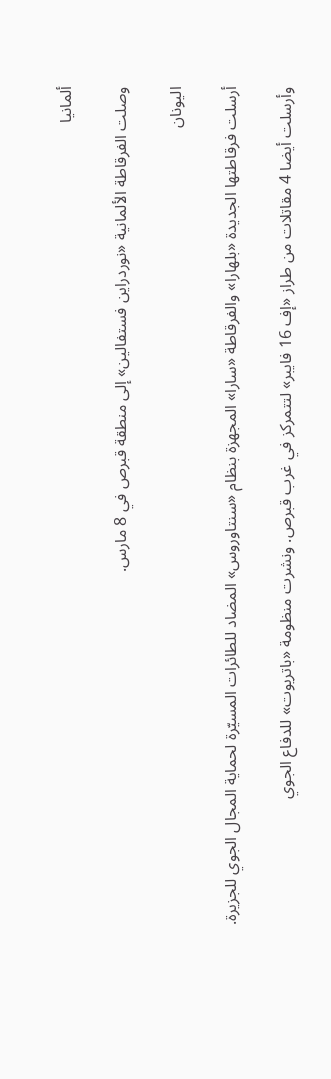ألمانيا

وصلت الفرقاطة الألمانية «نوردراين فستفالين» إلى منطقة قبرص في 8 مارس.

اليونان

أرسلت فرقاطتها الجديدة «بلهارا» والفرقاطة «سارا» المجهزة بنظام «سنتاوروس» المضاد للطائرات المسيّرة لحماية المجال الجوي للجزيرة.

وأرسلت أيضا 4 مقاتلات من طراز «إف 16 فايبر» لتتمركز في غرب قبرص. ونشرت منظومة «باتريوت» للدفاع الجوي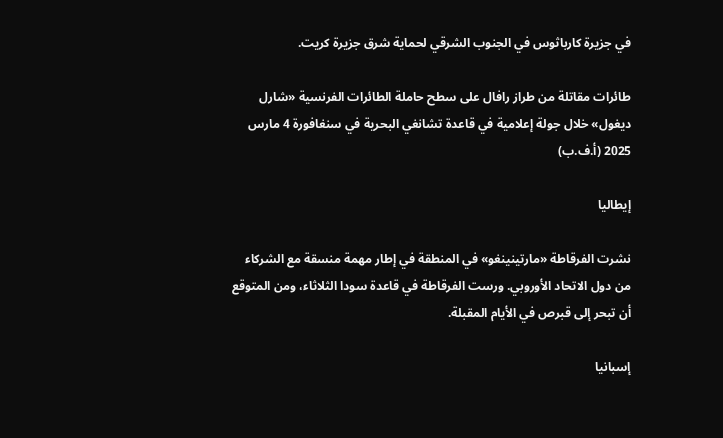في جزيرة كارباثوس في الجنوب الشرقي لحماية شرق جزيرة كريت.

طائرات مقاتلة من طراز رافال على سطح حاملة الطائرات الفرنسية «شارل ديغول» خلال جولة إعلامية في قاعدة تشانغي البحرية في سنغافورة 4 مارس 2025 (أ.ف.ب)

إيطاليا

نشرت الفرقاطة «مارتينينغو» في المنطقة في إطار مهمة منسقة مع الشركاء من دول الاتحاد الأوروبي. ورست الفرقاطة في قاعدة سودا الثلاثاء، ومن المتوقع أن تبحر إلى قبرص في الأيام المقبلة.

إسبانيا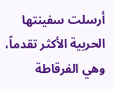أرسلت سفينتها الحربية الأكثر تقدماً، وهي الفرقاطة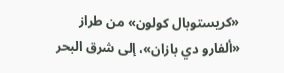«كريستوبال كولون» من طراز «ألفارو دي بازان»، إلى شرق البحر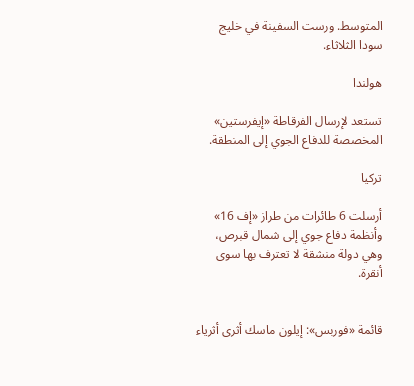المتوسط. ورست السفينة في خليج سودا الثلاثاء.

هولندا

تستعد لإرسال الفرقاطة «إيفرستين» المخصصة للدفاع الجوي إلى المنطقة.

تركيا

أرسلت 6 طائرات من طراز «إف 16» وأنظمة دفاع جوي إلى شمال قبرص، وهي دولة منشقة لا تعترف بها سوى أنقرة.


قائمة «فوربس»: إيلون ماسك أثرى أثرياء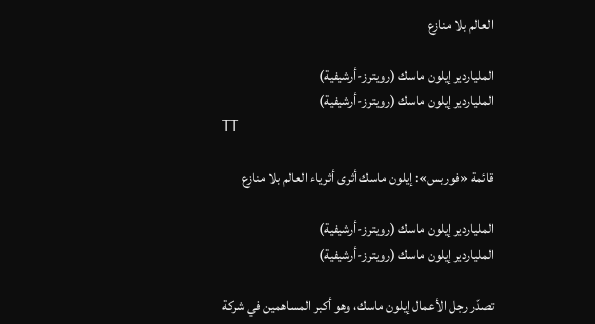العالم بلا منازع

الملياردير إيلون ماسك (رويترز-أرشيفية)
الملياردير إيلون ماسك (رويترز-أرشيفية)
TT

قائمة «فوربس»: إيلون ماسك أثرى أثرياء العالم بلا منازع

الملياردير إيلون ماسك (رويترز-أرشيفية)
الملياردير إيلون ماسك (رويترز-أرشيفية)

تصدّر رجل الأعمال إيلون ماسك، وهو أكبر المساهمين في شركة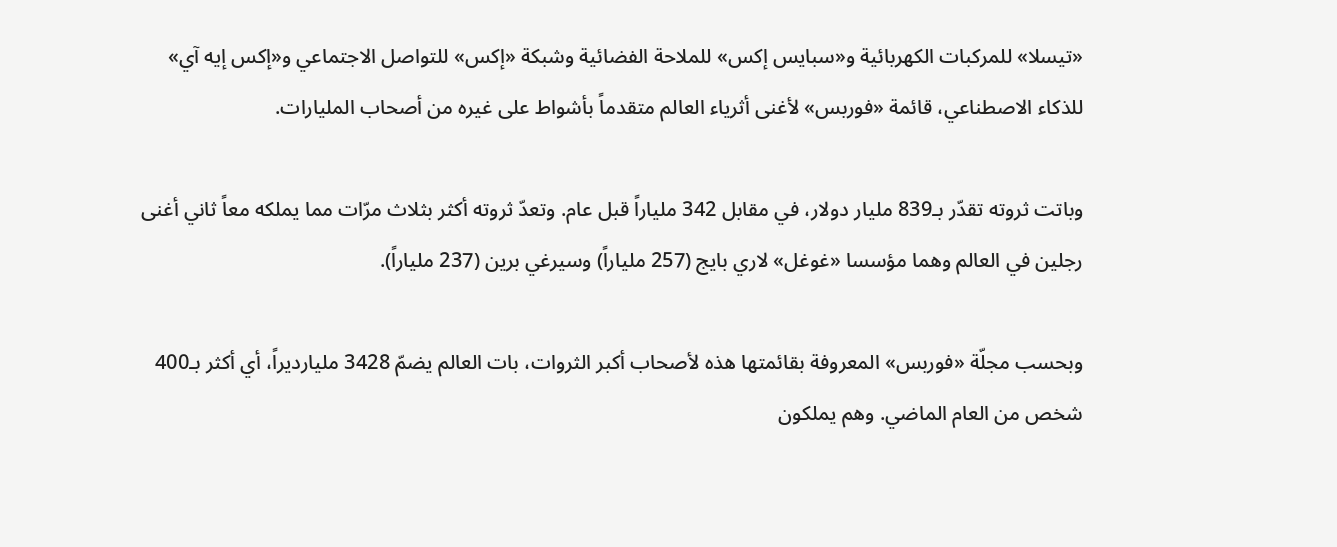«تيسلا» للمركبات الكهربائية و«سبايس إكس» للملاحة الفضائية وشبكة «إكس» للتواصل الاجتماعي و«إكس إيه آي» للذكاء الاصطناعي، قائمة «فوربس» لأغنى أثرياء العالم متقدماً بأشواط على غيره من أصحاب المليارات.

وباتت ثروته تقدّر بـ839 مليار دولار، في مقابل 342 ملياراً قبل عام. وتعدّ ثروته أكثر بثلاث مرّات مما يملكه معاً ثاني أغنى رجلين في العالم وهما مؤسسا «غوغل» لاري بايج (257 ملياراً) وسيرغي برين (237 ملياراً).

وبحسب مجلّة «فوربس» المعروفة بقائمتها هذه لأصحاب أكبر الثروات، بات العالم يضمّ 3428 مليارديراً، أي أكثر بـ400 شخص من العام الماضي. وهم يملكون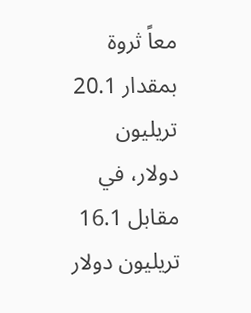معاً ثروة بمقدار 20.1 تريليون دولار، في مقابل 16.1 تريليون دولار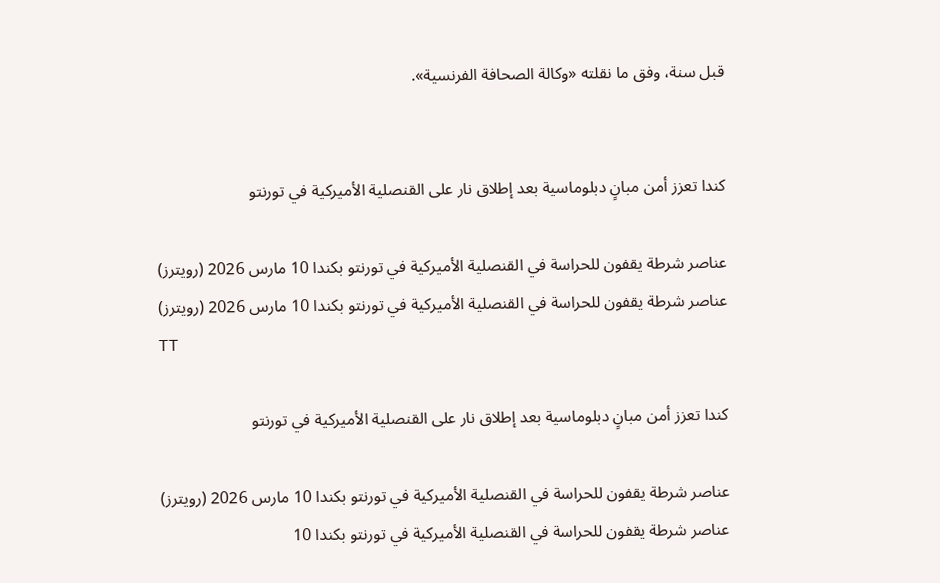قبل سنة، وفق ما نقلته «وكالة الصحافة الفرنسية».


كندا تعزز أمن مبانٍ دبلوماسية بعد إطلاق نار على القنصلية الأميركية في تورنتو

عناصر شرطة يقفون للحراسة في القنصلية الأميركية في تورنتو بكندا 10 مارس 2026 (رويترز)
عناصر شرطة يقفون للحراسة في القنصلية الأميركية في تورنتو بكندا 10 مارس 2026 (رويترز)
TT

كندا تعزز أمن مبانٍ دبلوماسية بعد إطلاق نار على القنصلية الأميركية في تورنتو

عناصر شرطة يقفون للحراسة في القنصلية الأميركية في تورنتو بكندا 10 مارس 2026 (رويترز)
عناصر شرطة يقفون للحراسة في القنصلية الأميركية في تورنتو بكندا 10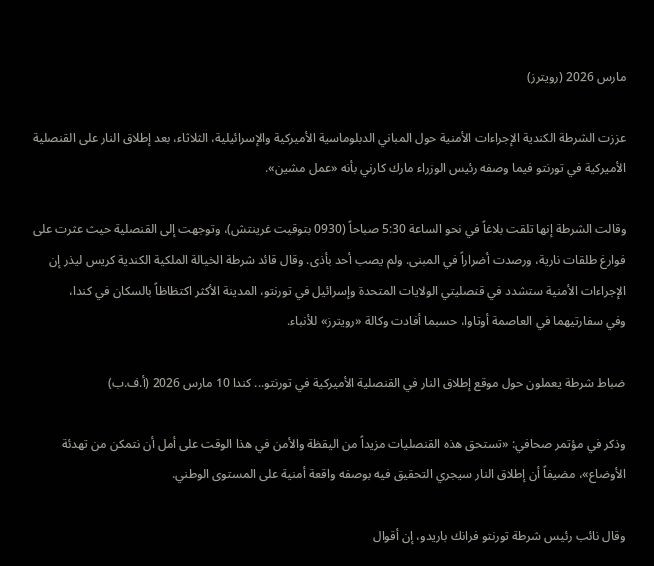مارس 2026 (رويترز)

عززت الشرطة الكندية الإجراءات الأمنية حول المباني الدبلوماسية الأميركية والإسرائيلية، الثلاثاء، بعد إطلاق النار على القنصلية الأميركية في تورنتو فيما وصفه رئيس الوزراء مارك كارني بأنه «عمل مشين».

وقالت الشرطة إنها تلقت بلاغاً في نحو الساعة 5:30 صباحاً (0930 بتوقيت غرينتش)، وتوجهت إلى القنصلية حيث عثرت على فوارغ طلقات نارية، ورصدت أضراراً في المبنى. ولم يصب أحد بأذى. وقال قائد شرطة الخيالة الملكية الكندية كريس ليذر إن الإجراءات الأمنية ستشدد في قنصليتي الولايات المتحدة ‌وإسرائيل في تورنتو، المدينة ‌الأكثر اكتظاظاً بالسكان في كندا، وفي ‌سفارتيهما في العاصمة أوتاوا، حسبما أفادت وكالة «رويترز» للأنباء.

ضباط شرطة يعملون حول موقع إطلاق النار في القنصلية الأميركية في تورنتو... كندا 10 مارس 2026 (أ.ف.ب)

وذكر في مؤتمر صحافي: «تستحق هذه القنصليات مزيداً من اليقظة والأمن في هذا الوقت على أمل أن نتمكن من تهدئة الأوضاع»، مضيفاً أن إطلاق النار سيجري التحقيق فيه بوصفه واقعة أمنية على المستوى الوطني.

وقال نائب رئيس شرطة تورنتو فرانك باريدو، إن أقوال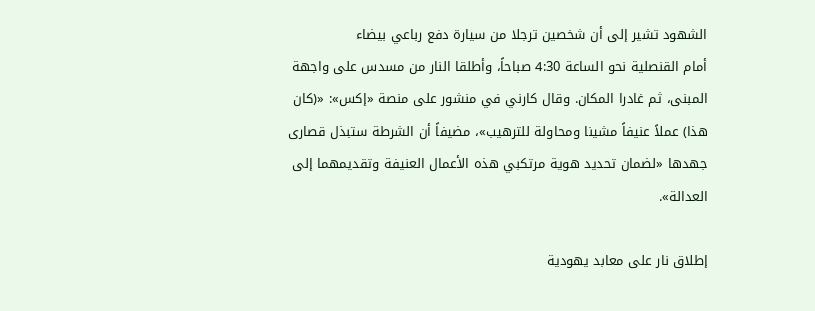الشهود تشير إلى أن شخصين ترجلا من سيارة دفع رباعي بيضاء أمام ‌القنصلية نحو الساعة 4:30 صباحاً، ‌وأطلقا النار من مسدس على واجهة المبنى، ثم غادرا المكان. وقال كارني ‌في منشور على منصة «إكس»: «(كان هذا) عملاً عنيفاً ‌مشينا ومحاولة للترهيب»، مضيفاً أن الشرطة ستبذل قصارى جهدها «لضمان تحديد هوية مرتكبي هذه الأعمال العنيفة وتقديمهما إلى العدالة».

إطلاق نار على معابد يهودية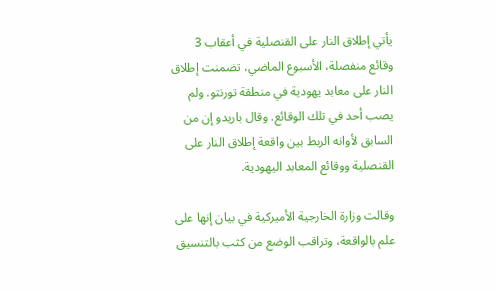يأتي إطلاق النار على القنصلية في أعقاب 3 وقائع منفصلة، الأسبوع الماضي، تضمنت إطلاق النار على معابد يهودية في منطقة تورنتو. ولم يصب أحد في تلك الوقائع. وقال باريدو إن من السابق لأوانه الربط بين واقعة إطلاق النار على القنصلية ووقائع المعابد اليهودية.

وقالت وزارة الخارجية الأميركية في بيان إنها على علم بالواقعة، وتراقب الوضع من كثب بالتنسيق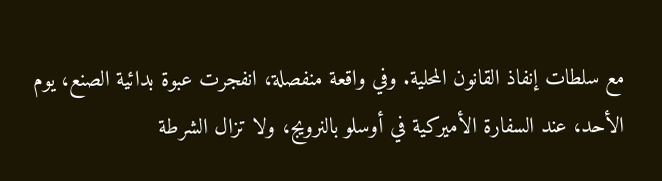مع سلطات إنفاذ القانون المحلية. وفي واقعة منفصلة، انفجرت عبوة بدائية الصنع، يوم الأحد، عند السفارة الأميركية في أوسلو بالنرويج، ولا تزال الشرطة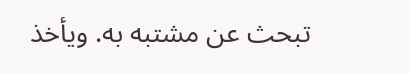تبحث عن مشتبه به. ويأخذ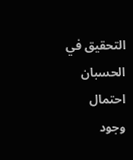التحقيق في الحسبان احتمال وجود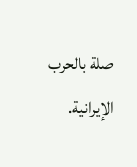صلة بالحرب الإيرانية.